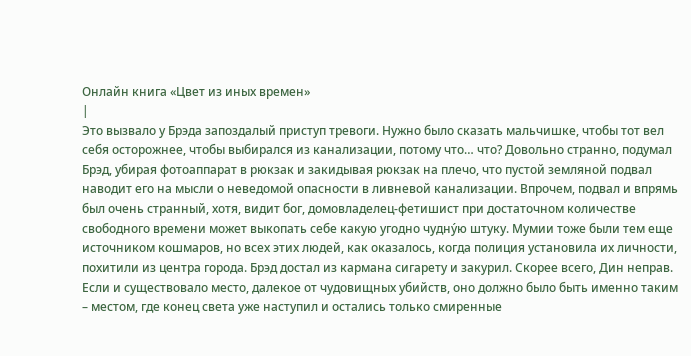Онлайн книга «Цвет из иных времен»
|
Это вызвало у Брэда запоздалый приступ тревоги. Нужно было сказать мальчишке, чтобы тот вел себя осторожнее, чтобы выбирался из канализации, потому что… что? Довольно странно, подумал Брэд, убирая фотоаппарат в рюкзак и закидывая рюкзак на плечо, что пустой земляной подвал наводит его на мысли о неведомой опасности в ливневой канализации. Впрочем, подвал и впрямь был очень странный, хотя, видит бог, домовладелец-фетишист при достаточном количестве свободного времени может выкопать себе какую угодно чудну́ю штуку. Мумии тоже были тем еще источником кошмаров, но всех этих людей, как оказалось, когда полиция установила их личности, похитили из центра города. Брэд достал из кармана сигарету и закурил. Скорее всего, Дин неправ. Если и существовало место, далекое от чудовищных убийств, оно должно было быть именно таким – местом, где конец света уже наступил и остались только смиренные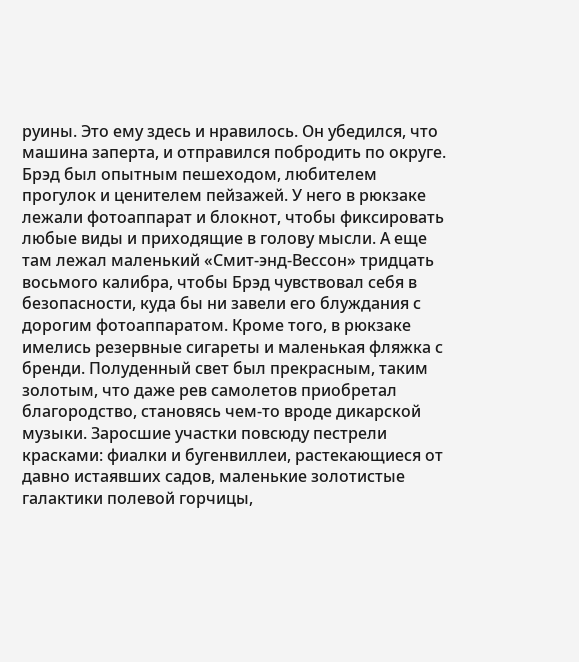руины. Это ему здесь и нравилось. Он убедился, что машина заперта, и отправился побродить по округе. Брэд был опытным пешеходом, любителем прогулок и ценителем пейзажей. У него в рюкзаке лежали фотоаппарат и блокнот, чтобы фиксировать любые виды и приходящие в голову мысли. А еще там лежал маленький «Смит-энд-Вессон» тридцать восьмого калибра, чтобы Брэд чувствовал себя в безопасности, куда бы ни завели его блуждания с дорогим фотоаппаратом. Кроме того, в рюкзаке имелись резервные сигареты и маленькая фляжка с бренди. Полуденный свет был прекрасным, таким золотым, что даже рев самолетов приобретал благородство, становясь чем-то вроде дикарской музыки. Заросшие участки повсюду пестрели красками: фиалки и бугенвиллеи, растекающиеся от давно истаявших садов, маленькие золотистые галактики полевой горчицы,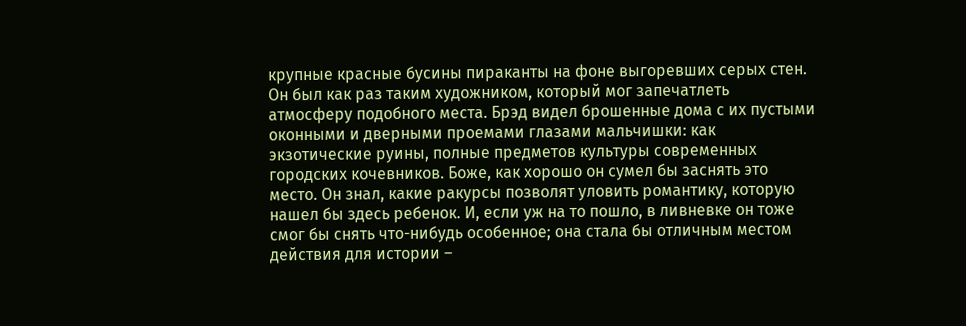крупные красные бусины пираканты на фоне выгоревших серых стен. Он был как раз таким художником, который мог запечатлеть атмосферу подобного места. Брэд видел брошенные дома с их пустыми оконными и дверными проемами глазами мальчишки: как экзотические руины, полные предметов культуры современных городских кочевников. Боже, как хорошо он сумел бы заснять это место. Он знал, какие ракурсы позволят уловить романтику, которую нашел бы здесь ребенок. И, если уж на то пошло, в ливневке он тоже смог бы снять что-нибудь особенное; она стала бы отличным местом действия для истории –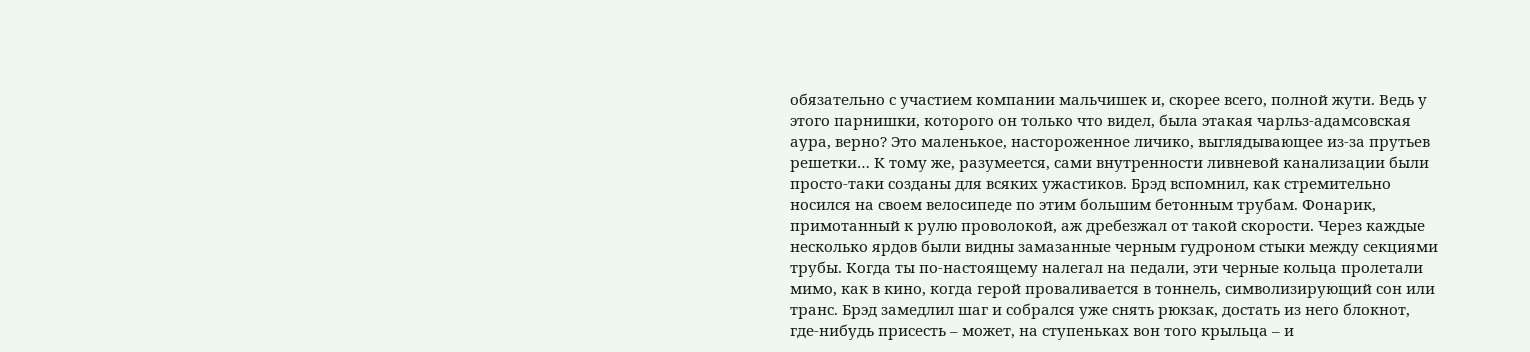обязательно с участием компании мальчишек и, скорее всего, полной жути. Ведь у этого парнишки, которого он только что видел, была этакая чарльз-адамсовская аура, верно? Это маленькое, настороженное личико, выглядывающее из-за прутьев решетки… К тому же, разумеется, сами внутренности ливневой канализации были просто-таки созданы для всяких ужастиков. Брэд вспомнил, как стремительно носился на своем велосипеде по этим большим бетонным трубам. Фонарик, примотанный к рулю проволокой, аж дребезжал от такой скорости. Через каждые несколько ярдов были видны замазанные черным гудроном стыки между секциями трубы. Когда ты по-настоящему налегал на педали, эти черные кольца пролетали мимо, как в кино, когда герой проваливается в тоннель, символизирующий сон или транс. Брэд замедлил шаг и собрался уже снять рюкзак, достать из него блокнот, где-нибудь присесть – может, на ступеньках вон того крыльца – и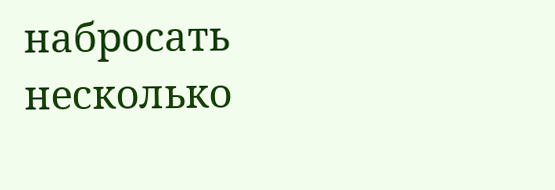набросать несколько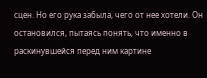сцен. Но его рука забыла, чего от нее хотели. Он остановился, пытаясь понять, что именно в раскинувшейся перед ним картине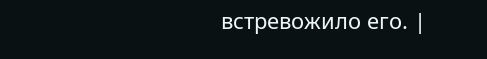встревожило его. |